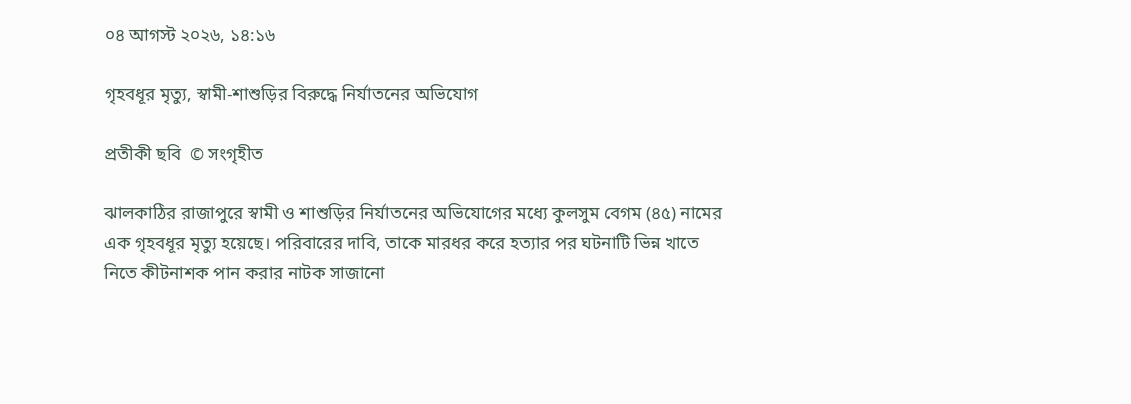০৪ আগস্ট ২০২৬, ১৪:১৬

গৃহবধূর মৃত্যু, স্বামী-শাশুড়ির বিরুদ্ধে নির্যাতনের অভিযোগ

প্রতীকী ছবি  © সংগৃহীত

ঝালকাঠির রাজাপুরে স্বামী ও শাশুড়ির নির্যাতনের অভিযোগের মধ্যে কুলসুম বেগম (৪৫) নামের এক গৃহবধূর মৃত্যু হয়েছে। পরিবারের দাবি, তাকে মারধর করে হত্যার পর ঘটনাটি ভিন্ন খাতে নিতে কীটনাশক পান করার নাটক সাজানো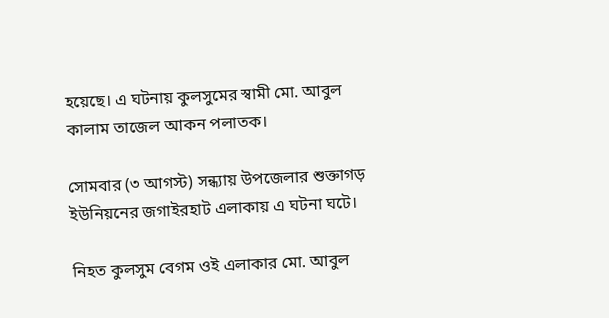হয়েছে। এ ঘটনায় কুলসুমের স্বামী মো. আবুল কালাম তাজেল আকন পলাতক।

সোমবার (৩ আগস্ট) সন্ধ্যায় উপজেলার শুক্তাগড় ইউনিয়নের জগাইরহাট এলাকায় এ ঘটনা ঘটে।

নিহত কুলসুম বেগম ওই এলাকার মো. আবুল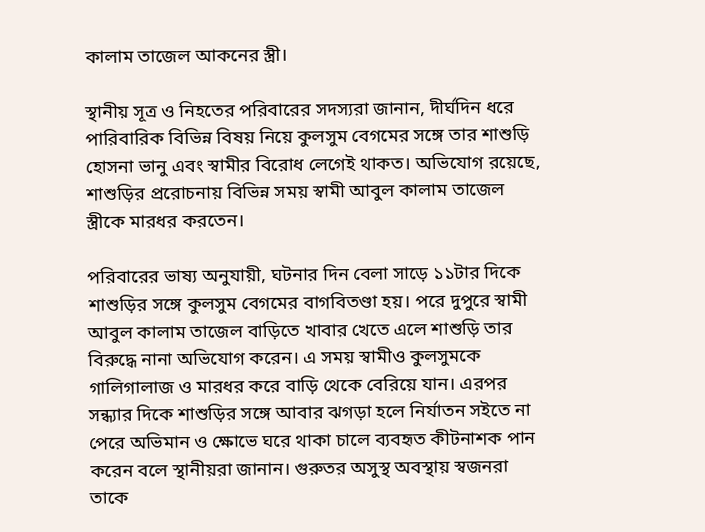কালাম তাজেল আকনের স্ত্রী।

স্থানীয় সূত্র ও নিহতের পরিবারের সদস্যরা জানান, দীর্ঘদিন ধরে পারিবারিক বিভিন্ন বিষয় নিয়ে কুলসুম বেগমের সঙ্গে তার শাশুড়ি হোসনা ভানু এবং স্বামীর বিরোধ লেগেই থাকত। অভিযোগ রয়েছে, শাশুড়ির প্ররোচনায় বিভিন্ন সময় স্বামী আবুল কালাম তাজেল স্ত্রীকে মারধর করতেন।

পরিবারের ভাষ্য অনুযায়ী, ঘটনার দিন বেলা সাড়ে ১১টার দিকে শাশুড়ির সঙ্গে কুলসুম বেগমের বাগবিতণ্ডা হয়। পরে দুপুরে স্বামী আবুল কালাম তাজেল বাড়িতে খাবার খেতে এলে শাশুড়ি তার বিরুদ্ধে নানা অভিযোগ করেন। এ সময় স্বামীও কুলসুমকে গালিগালাজ ও মারধর করে বাড়ি থেকে বেরিয়ে যান। এরপর সন্ধ্যার দিকে শাশুড়ির সঙ্গে আবার ঝগড়া হলে নির্যাতন সইতে না পেরে অভিমান ও ক্ষোভে ঘরে থাকা চালে ব্যবহৃত কীটনাশক পান করেন বলে স্থানীয়রা জানান। গুরুতর অসুস্থ অবস্থায় স্বজনরা তাকে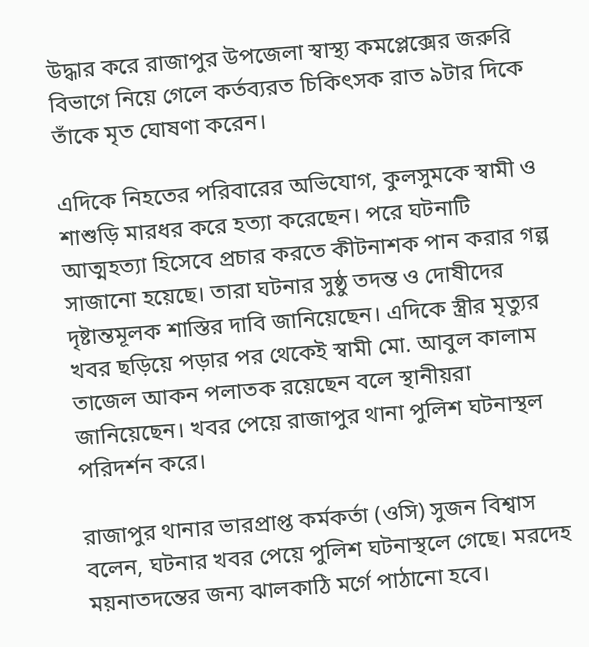উদ্ধার করে রাজাপুর উপজেলা স্বাস্থ্য কমপ্লেক্সের জরুরি বিভাগে নিয়ে গেলে কর্তব্যরত চিকিৎসক রাত ৯টার দিকে তাঁকে মৃত ঘোষণা করেন।

এদিকে নিহতের পরিবারের অভিযোগ, কুলসুমকে স্বামী ও শাশুড়ি মারধর করে হত্যা করেছেন। পরে ঘটনাটি আত্মহত্যা হিসেবে প্রচার করতে কীটনাশক পান করার গল্প সাজানো হয়েছে। তারা ঘটনার সুষ্ঠু তদন্ত ও দোষীদের দৃষ্টান্তমূলক শাস্তির দাবি জানিয়েছেন। এদিকে স্ত্রীর মৃত্যুর খবর ছড়িয়ে পড়ার পর থেকেই স্বামী মো. আবুল কালাম তাজেল আকন পলাতক রয়েছেন বলে স্থানীয়রা জানিয়েছেন। খবর পেয়ে রাজাপুর থানা পুলিশ ঘটনাস্থল পরিদর্শন করে।

রাজাপুর থানার ভারপ্রাপ্ত কর্মকর্তা (ওসি) সুজন বিশ্বাস বলেন, ঘটনার খবর পেয়ে পুলিশ ঘটনাস্থলে গেছে। মরদেহ ময়নাতদন্তের জন্য ঝালকাঠি মর্গে পাঠানো হবে।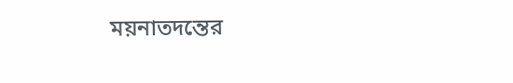ময়নাতদন্তের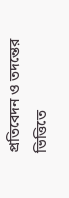প্রতিবেদন ও তদন্তের ভিত্তিতে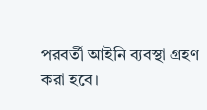পরবর্তী আইনি ব্যবস্থা গ্রহণ করা হবে।